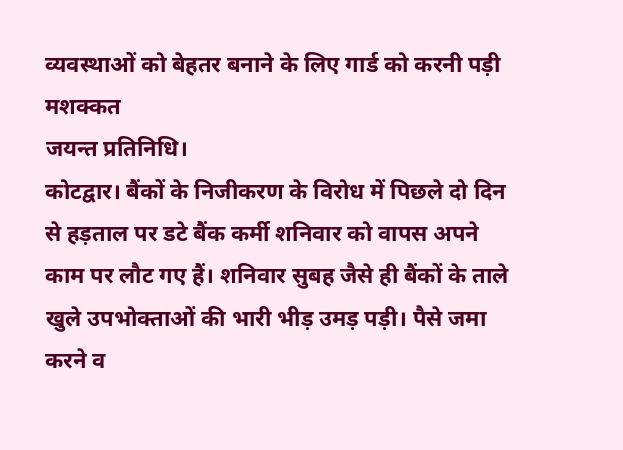व्यवस्थाओं को बेहतर बनाने के लिए गार्ड को करनी पड़ी मशक्कत
जयन्त प्रतिनिधि।
कोटद्वार। बैंकों के निजीकरण के विरोध में पिछले दो दिन से हड़ताल पर डटे बैंक कर्मी शनिवार को वापस अपने काम पर लौट गए हैं। शनिवार सुबह जैसे ही बैंकों के ताले खुले उपभोक्ताओं की भारी भीड़ उमड़ पड़ी। पैसे जमा करने व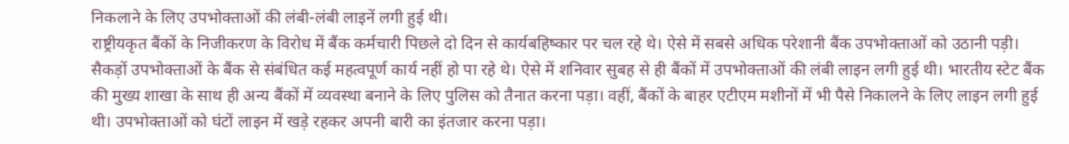निकलाने के लिए उपभोक्ताओं की लंबी-लंबी लाइनें लगी हुई थी।
राष्ट्रीयकृत बैंकों के निजीकरण के विरोध में बैंक कर्मचारी पिछले दो दिन से कार्यबहिष्कार पर चल रहे थे। ऐसे में सबसे अधिक परेशानी बैंक उपभोक्ताओं को उठानी पड़ी। सैकड़ों उपभोक्ताओं के बैंक से संबंधित कई महत्वपूर्ण कार्य नहीं हो पा रहे थे। ऐसे में शनिवार सुबह से ही बैंकों में उपभोक्ताओं की लंबी लाइन लगी हुई थी। भारतीय स्टेट बैंक की मुख्य शाखा के साथ ही अन्य बैंकों में व्यवस्था बनाने के लिए पुलिस को तैनात करना पड़ा। वहीं, बैंकों के बाहर एटीएम मशीनों में भी पैसे निकालने के लिए लाइन लगी हुई थी। उपभोक्ताओं को घंटों लाइन में खड़े रहकर अपनी बारी का इंतजार करना पड़ा।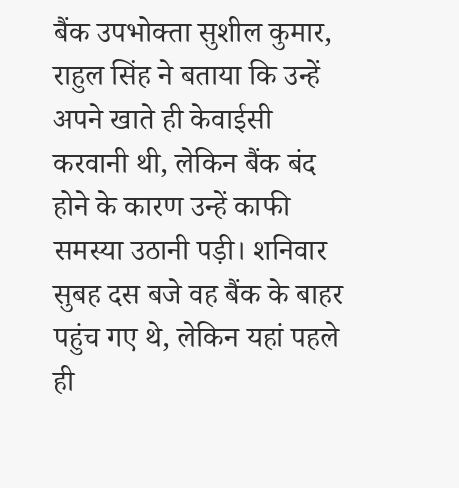बैंक उपभोक्ता सुशील कुमार, राहुल सिंह ने बताया कि उन्हें अपने खाते ही केवाईसी करवानी थी, लेकिन बैंक बंद होने के कारण उन्हें काफी समस्या उठानी पड़ी। शनिवार सुबह दस बजे वह बैंक के बाहर पहुंच गए थे, लेकिन यहां पहले ही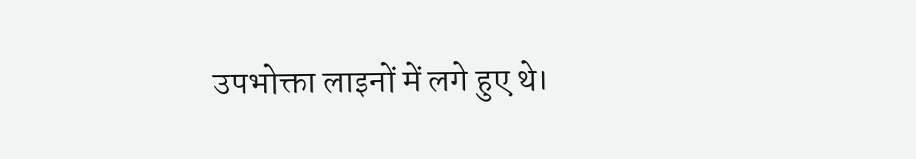उपभोक्ता लाइनों में लगे हुए थे।